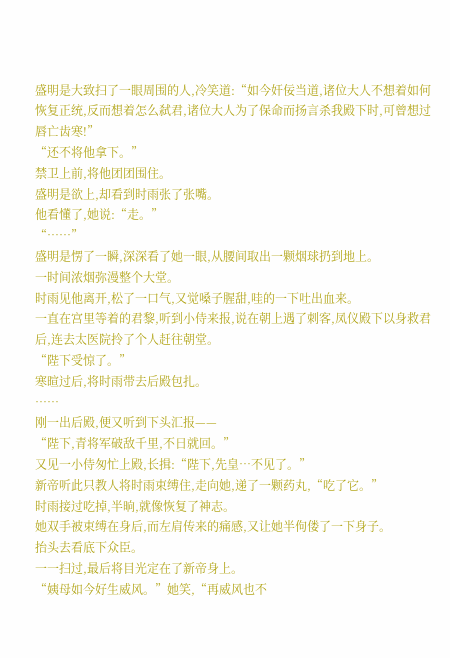盛明是大致扫了一眼周围的人,冷笑道:“如今奸佞当道,诸位大人不想着如何恢复正统,反而想着怎么弑君,诸位大人为了保命而扬言杀我殿下时,可曾想过唇亡齿寒!”
“还不将他拿下。”
禁卫上前,将他团团围住。
盛明是欲上,却看到时雨张了张嘴。
他看懂了,她说:“走。”
“……”
盛明是愣了一瞬,深深看了她一眼,从腰间取出一颗烟球扔到地上。
一时间浓烟弥漫整个大堂。
时雨见他离开,松了一口气,又觉嗓子腥甜,哇的一下吐出血来。
一直在宫里等着的君黎,听到小侍来报,说在朝上遇了刺客,凤仪殿下以身救君后,连去太医院拎了个人赶往朝堂。
“陛下受惊了。”
寒暄过后,将时雨带去后殿包扎。
……
刚一出后殿,便又听到下头汇报——
“陛下,青将军破敌千里,不日就回。”
又见一小侍匆忙上殿,长揖:“陛下,先皇…不见了。”
新帝听此只教人将时雨束缚住,走向她,递了一颗药丸,“吃了它。”
时雨接过吃掉,半晌,就像恢复了神志。
她双手被束缚在身后,而左肩传来的痛感,又让她半佝偻了一下身子。
抬头去看底下众臣。
一一扫过,最后将目光定在了新帝身上。
“姨母如今好生威风。”她笑,“再威风也不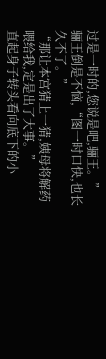过是一时的,您说是吧,骊王。”
骊王倒是不恼,“图一时口快,也长久不了。”
“那让本宫猜上一猜,姨母将解药喂给我,定是出了大事。”
直起身子转头看向底下的小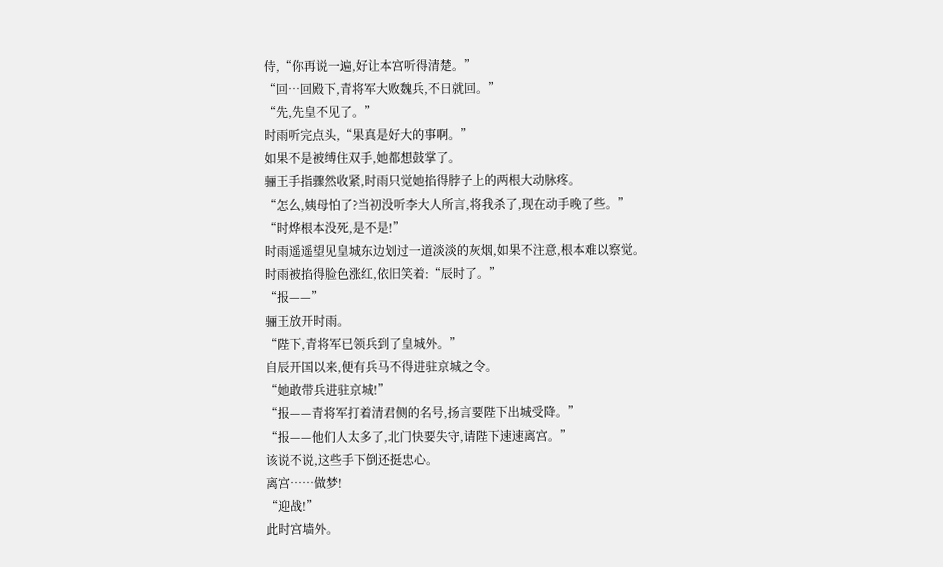侍,“你再说一遍,好让本宫听得清楚。”
“回…回殿下,青将军大败魏兵,不日就回。”
“先,先皇不见了。”
时雨听完点头,“果真是好大的事啊。”
如果不是被缚住双手,她都想鼓掌了。
骊王手指骤然收紧,时雨只觉她掐得脖子上的两根大动脉疼。
“怎么,姨母怕了?当初没听李大人所言,将我杀了,现在动手晚了些。”
“时烨根本没死,是不是!”
时雨遥遥望见皇城东边划过一道淡淡的灰烟,如果不注意,根本难以察觉。
时雨被掐得脸色涨红,依旧笑着:“辰时了。”
“报——”
骊王放开时雨。
“陛下,青将军已领兵到了皇城外。”
自辰开国以来,便有兵马不得进驻京城之令。
“她敢带兵进驻京城!”
“报——青将军打着清君侧的名号,扬言要陛下出城受降。”
“报——他们人太多了,北门快要失守,请陛下速速离宫。”
该说不说,这些手下倒还挺忠心。
离宫……做梦!
“迎战!”
此时宫墙外。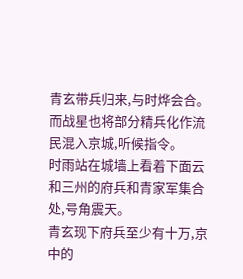青玄带兵归来,与时烨会合。
而战星也将部分精兵化作流民混入京城,听候指令。
时雨站在城墙上看着下面云和三州的府兵和青家军集合处,号角震天。
青玄现下府兵至少有十万,京中的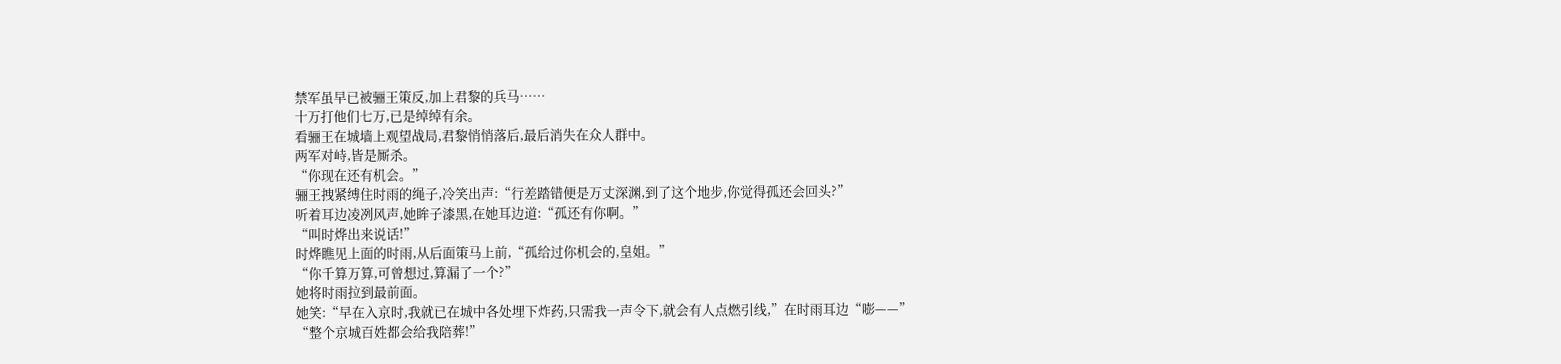禁军虽早已被骊王策反,加上君黎的兵马……
十万打他们七万,已是绰绰有余。
看骊王在城墙上观望战局,君黎悄悄落后,最后消失在众人群中。
两军对峙,皆是厮杀。
“你现在还有机会。”
骊王拽紧缚住时雨的绳子,冷笑出声:“行差踏错便是万丈深渊,到了这个地步,你觉得孤还会回头?”
听着耳边凌冽风声,她眸子漆黑,在她耳边道:“孤还有你啊。”
“叫时烨出来说话!”
时烨瞧见上面的时雨,从后面策马上前,“孤给过你机会的,皇姐。”
“你千算万算,可曾想过,算漏了一个?”
她将时雨拉到最前面。
她笑:“早在入京时,我就已在城中各处埋下炸药,只需我一声令下,就会有人点燃引线,”在时雨耳边“嘭——”
“整个京城百姓都会给我陪葬!”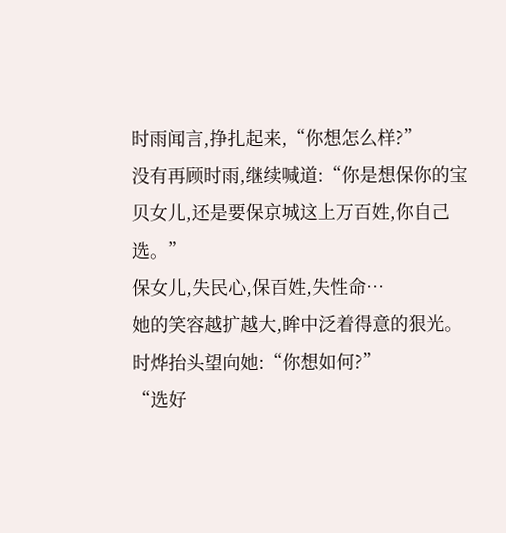时雨闻言,挣扎起来,“你想怎么样?”
没有再顾时雨,继续喊道:“你是想保你的宝贝女儿,还是要保京城这上万百姓,你自己选。”
保女儿,失民心,保百姓,失性命…
她的笑容越扩越大,眸中泛着得意的狠光。
时烨抬头望向她:“你想如何?”
“选好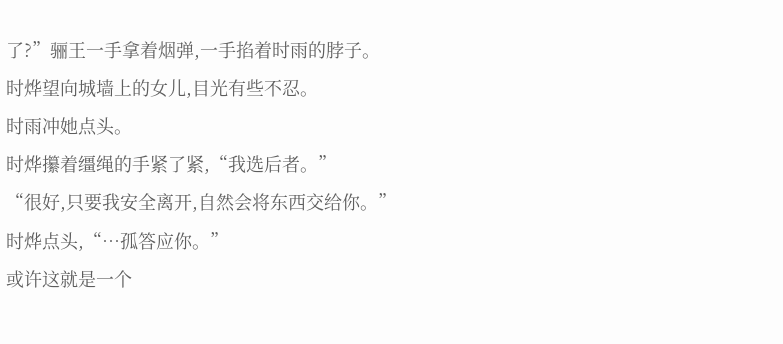了?”骊王一手拿着烟弹,一手掐着时雨的脖子。
时烨望向城墙上的女儿,目光有些不忍。
时雨冲她点头。
时烨攥着缰绳的手紧了紧,“我选后者。”
“很好,只要我安全离开,自然会将东西交给你。”
时烨点头,“…孤答应你。”
或许这就是一个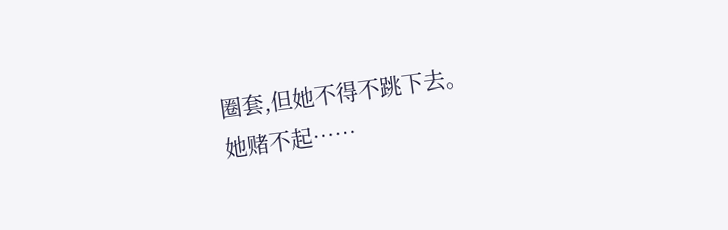圈套,但她不得不跳下去。
她赌不起……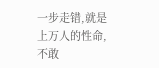一步走错,就是上万人的性命,不敢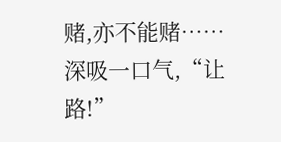赌,亦不能赌……
深吸一口气,“让路!”